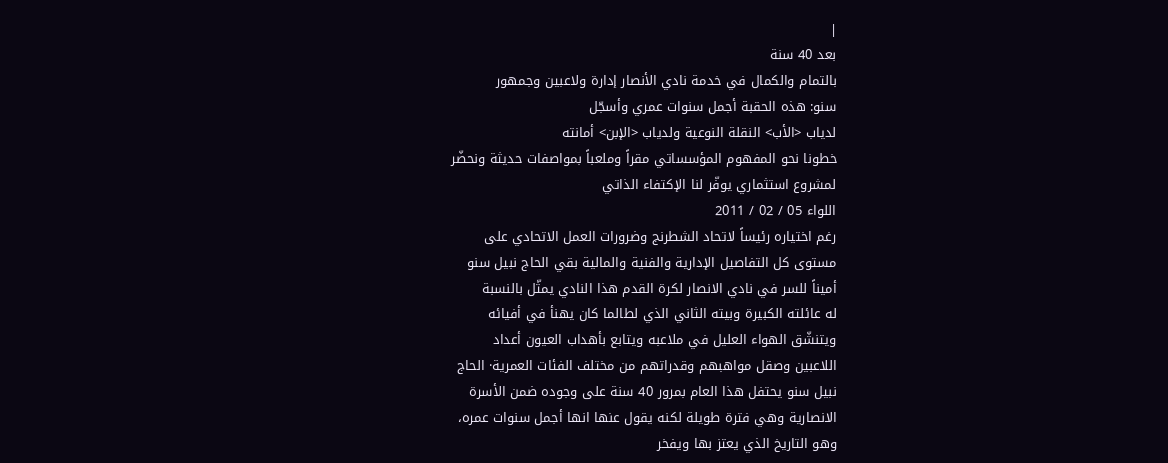|
بعد 40 سنة
بالتمام والكمال في خدمة نادي الأنصار إدارة ولاعبين وجمهور
سنو: هذه الحقبة أجمل سنوات عمري وأسجّل
لدياب <الأب> النقلة النوعية ولدياب <الإبن> أمانته
خطونا نحو المفهوم المؤسساتي مقراً وملعباً بمواصفات حديثة ونحضّر
لمشروع استثماري يوفّر لنا الإكتفاء الذاتي
اللواء 05 / 02 / 2011
رغم اختياره رئيساً لاتحاد الشطرنج وضرورات العمل الاتحادي على
مستوى كل التفاصيل الإدارية والفنية والمالية بقي الحاج نبيل سنو
أميناً للسر في نادي الانصار لكرة القدم هذا النادي يمثّل بالنسبة
له عائلته الكبيرة وبيته الثاني الذي لطالما كان يهنأ في أفيائه
ويتنشّق الهواء العليل في ملاعبه ويتابع بأهداب العيون أعداد
اللاعبين وصقل مواهبهم وقدراتهم من مختلف الفئات العمرية· الحاج
نبيل سنو يحتفل هذا العام بمرور 40 سنة على وجوده ضمن الأسرة
الانصارية وهي فترة طويلة لكنه يقول عنها انها أجمل سنوات عمره،
وهو التاريخ الذي يعتز بها ويفخر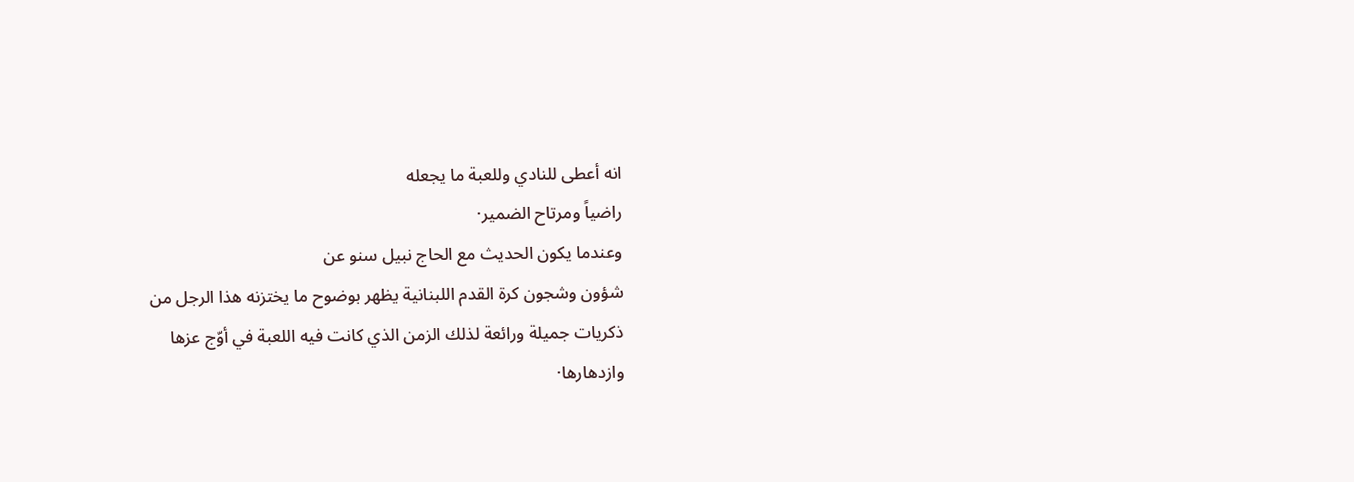انه أعطى للنادي وللعبة ما يجعله
راضياً ومرتاح الضمير·
وعندما يكون الحديث مع الحاج نبيل سنو عن
شؤون وشجون كرة القدم اللبنانية يظهر بوضوح ما يختزنه هذا الرجل من
ذكريات جميلة ورائعة لذلك الزمن الذي كانت فيه اللعبة في أوّج عزها
وازدهارها·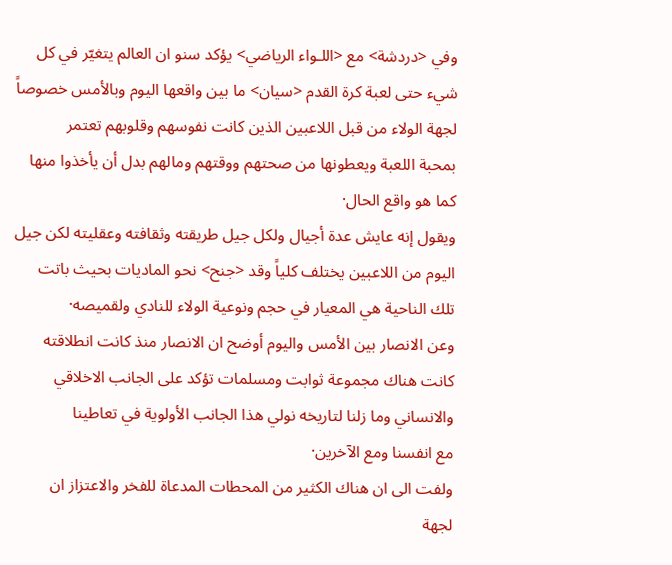وفي <دردشة> مع <اللـواء الرياضي> يؤكد سنو ان العالم يتغيّر في كل
شيء حتى لعبة كرة القدم <سيان> ما بين واقعها اليوم وبالأمس خصوصاً
لجهة الولاء من قبل اللاعبين الذين كانت نفوسهم وقلوبهم تعتمر
بمحبة اللعبة ويعطونها من صحتهم ووقتهم ومالهم بدل أن يأخذوا منها
كما هو واقع الحال·
ويقول إنه عايش عدة أجيال ولكل جيل طريقته وثقافته وعقليته لكن جيل
اليوم من اللاعبين يختلف كلياً وقد <جنح> نحو الماديات بحيث باتت
تلك الناحية هي المعيار في حجم ونوعية الولاء للنادي ولقميصه·
وعن الانصار بين الأمس واليوم أوضح ان الانصار منذ كانت انطلاقته
كانت هناك مجموعة ثوابت ومسلمات تؤكد على الجانب الاخلاقي
والانساني وما زلنا لتاريخه نولي هذا الجانب الأولوية في تعاطينا
مع انفسنا ومع الآخرين·
ولفت الى ان هناك الكثير من المحطات المدعاة للفخر والاعتزاز ان
لجهة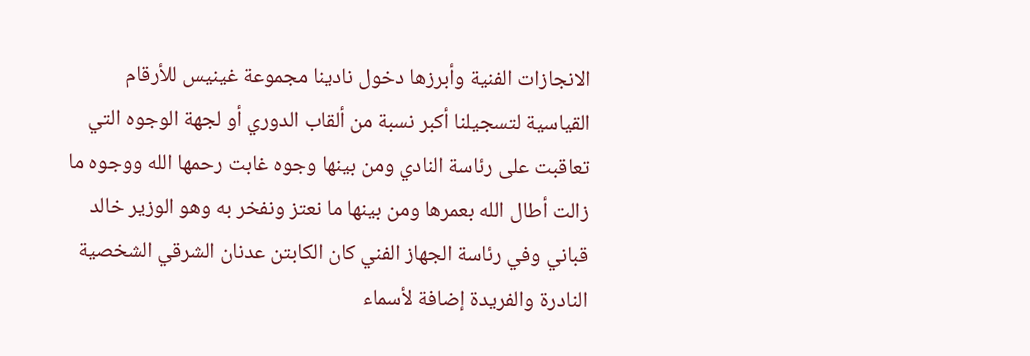الانجازات الفنية وأبرزها دخول نادينا مجموعة غينيس للأرقام
القياسية لتسجيلنا أكبر نسبة من ألقاب الدوري أو لجهة الوجوه التي
تعاقبت على رئاسة النادي ومن بينها وجوه غابت رحمها الله ووجوه ما
زالت أطال الله بعمرها ومن بينها ما نعتز ونفخر به وهو الوزير خالد
قباني وفي رئاسة الجهاز الفني كان الكابتن عدنان الشرقي الشخصية
النادرة والفريدة إضافة لأسماء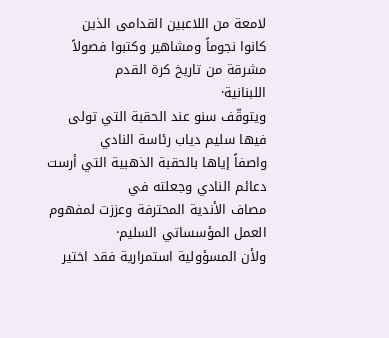لامعة من اللاعبين القدامى الذين
كانوا نجوماً ومشاهير وكتبوا فصولاً مشرقة من تاريخ كرة القدم
اللبنانية·
ويتوقّف سنو عند الحقبة التي تولى فيها سليم دياب رئاسة النادي
واصفاً إياها بالحقبة الذهبية التي أرست دعائم النادي وجعلته في
مصاف الأندية المحترفة وعززت لمفهوم العمل المؤسساتي السليم·
ولأن المسؤولية استمرارية فقد اختير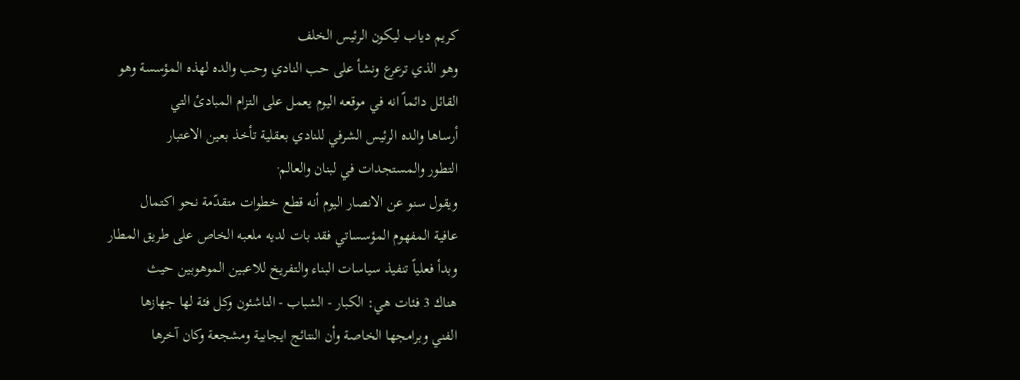كريم دياب ليكون الرئيس الخلف
وهو الذي ترعرع ونشأ على حب النادي وحب والده لهذه المؤسسة وهو
القائل دائماً انه في موقعه اليوم يعمل على التزام المبادئ التي
أرساها والده الرئيس الشرفي للنادي بعقلية تأخذ بعين الاعتبار
التطور والمستجدات في لبنان والعالم·
ويقول سنو عن الانصار اليوم أنه قطع خطوات متقدّمة نحو اكتمال
عافية المفهوم المؤسساتي فقد بات لديه ملعبه الخاص على طريق المطار
وبدأ فعلياً تنفيذ سياسات البناء والتفريخ للاعبين الموهوبين حيث
هناك 3 فئات هي: الكبار - الشباب - الناشئون وكل فئة لها جهازها
الفني وبرامجها الخاصة وأن النتائج ايجابية ومشجعة وكان آخرها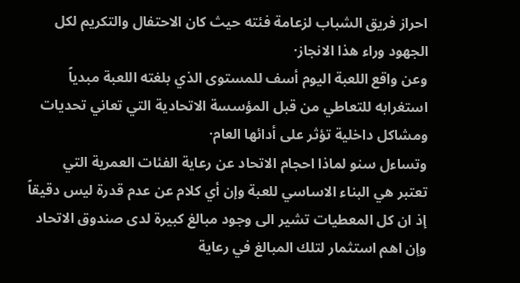احراز فريق الشباب لزعامة فئته حيث كان الاحتفال والتكريم لكل
الجهود وراء هذا الانجاز·
وعن واقع اللعبة اليوم أسف للمستوى الذي بلغته اللعبة مبدياً
استغرابه للتعاطي من قبل المؤسسة الاتحادية التي تعاني تحديات
ومشاكل داخلية تؤثر على أدائها العام·
وتساءل سنو لماذا احجام الاتحاد عن رعاية الفئات العمرية التي
تعتبر هي البناء الاساسي للعبة وإن أي كلام عن عدم قدرة ليس دقيقاً
إذ ان كل المعطيات تشير الى وجود مبالغ كبيرة لدى صندوق الاتحاد
وإن اهم استثمار لتلك المبالغ في رعاية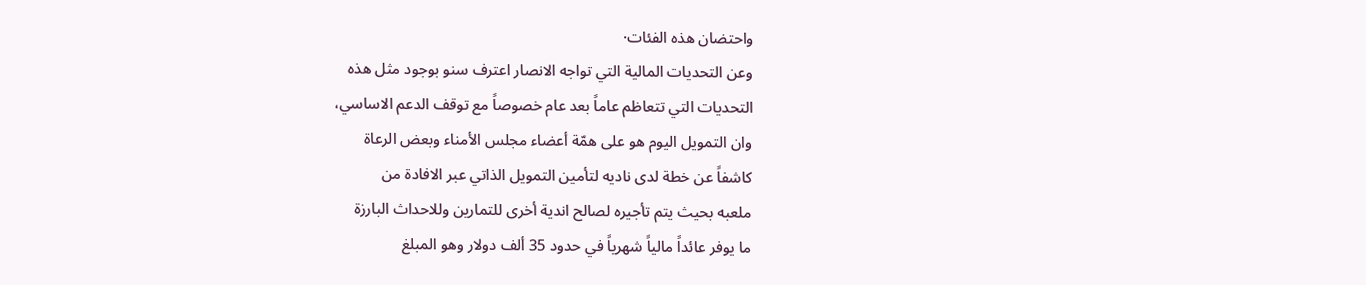واحتضان هذه الفئات·
وعن التحديات المالية التي تواجه الانصار اعترف سنو بوجود مثل هذه
التحديات التي تتعاظم عاماً بعد عام خصوصاً مع توقف الدعم الاساسي،
وان التمويل اليوم هو على همّة أعضاء مجلس الأمناء وبعض الرعاة
كاشفاً عن خطة لدى ناديه لتأمين التمويل الذاتي عبر الافادة من
ملعبه بحيث يتم تأجيره لصالح اندية أخرى للتمارين وللاحداث البارزة
ما يوفر عائداً مالياً شهرياً في حدود 35 ألف دولار وهو المبلغ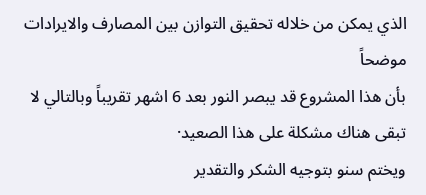الذي يمكن من خلاله تحقيق التوازن بين المصارف والايرادات موضحاً
بأن هذا المشروع قد يبصر النور بعد 6 اشهر تقريباً وبالتالي لا
تبقى هناك مشكلة على هذا الصعيد·
ويختم سنو بتوجيه الشكر والتقدير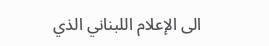الى الإعلام اللبناني الذي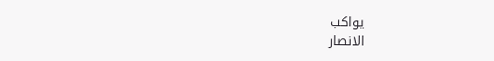يواكب
الانصار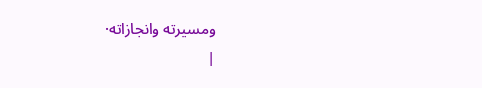ومسيرته وانجازاته·
|